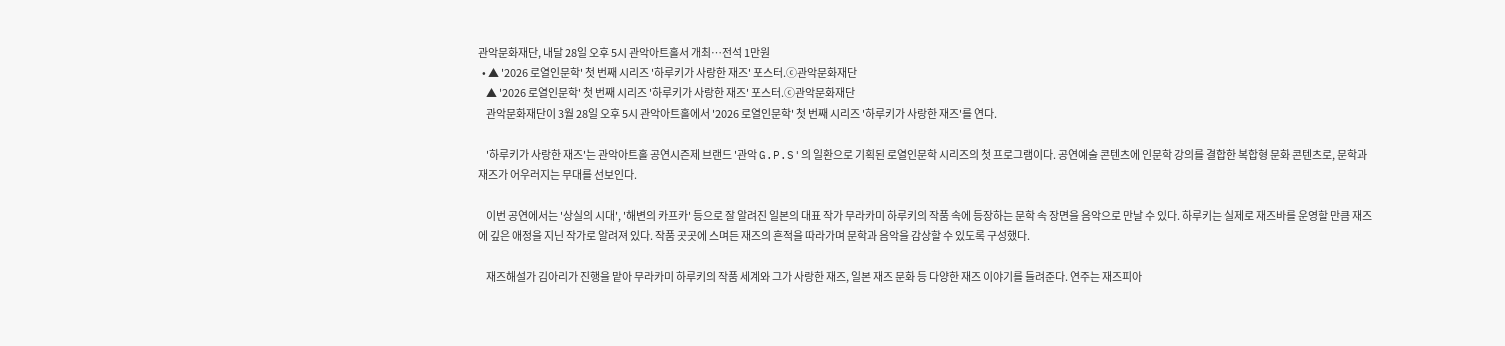관악문화재단, 내달 28일 오후 5시 관악아트홀서 개최…전석 1만원
  • ▲ '2026 로열인문학' 첫 번째 시리즈 '하루키가 사랑한 재즈' 포스터.ⓒ관악문화재단
    ▲ '2026 로열인문학' 첫 번째 시리즈 '하루키가 사랑한 재즈' 포스터.ⓒ관악문화재단
    관악문화재단이 3월 28일 오후 5시 관악아트홀에서 '2026 로열인문학' 첫 번째 시리즈 '하루키가 사랑한 재즈'를 연다.

    '하루키가 사랑한 재즈'는 관악아트홀 공연시즌제 브랜드 '관악 G.P.S'의 일환으로 기획된 로열인문학 시리즈의 첫 프로그램이다. 공연예술 콘텐츠에 인문학 강의를 결합한 복합형 문화 콘텐츠로, 문학과 재즈가 어우러지는 무대를 선보인다.

    이번 공연에서는 '상실의 시대', '해변의 카프카' 등으로 잘 알려진 일본의 대표 작가 무라카미 하루키의 작품 속에 등장하는 문학 속 장면을 음악으로 만날 수 있다. 하루키는 실제로 재즈바를 운영할 만큼 재즈에 깊은 애정을 지닌 작가로 알려져 있다. 작품 곳곳에 스며든 재즈의 흔적을 따라가며 문학과 음악을 감상할 수 있도록 구성했다.

    재즈해설가 김아리가 진행을 맡아 무라카미 하루키의 작품 세계와 그가 사랑한 재즈, 일본 재즈 문화 등 다양한 재즈 이야기를 들려준다. 연주는 재즈피아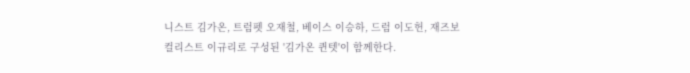니스트 김가온, 트럼펫 오재철, 베이스 이승하, 드럼 이도헌, 재즈보컬리스트 이규리로 구성된 '김가온 퀸텟'이 함께한다.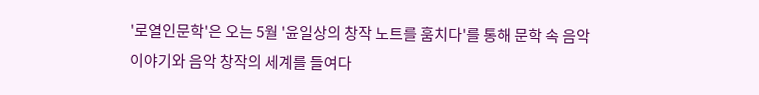'로열인문학'은 오는 5월 '윤일상의 창작 노트를 훔치다'를 통해 문학 속 음악 이야기와 음악 창작의 세계를 들여다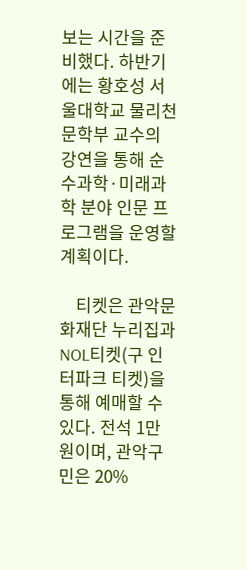보는 시간을 준비했다. 하반기에는 황호성 서울대학교 물리천문학부 교수의 강연을 통해 순수과학·미래과학 분야 인문 프로그램을 운영할 계획이다.

    티켓은 관악문화재단 누리집과 NOL티켓(구 인터파크 티켓)을 통해 예매할 수 있다. 전석 1만 원이며, 관악구민은 20%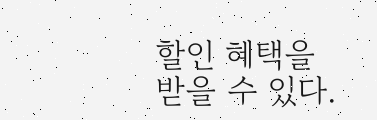할인 혜택을 받을 수 있다.